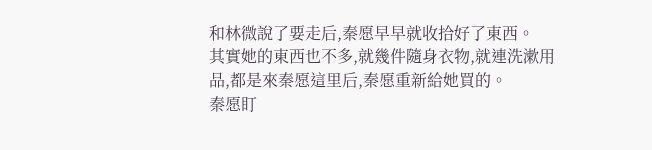和林微說了要走后,秦愿早早就收拾好了東西。
其實她的東西也不多,就幾件隨身衣物,就連洗漱用品,都是來秦愿這里后,秦愿重新給她買的。
秦愿盯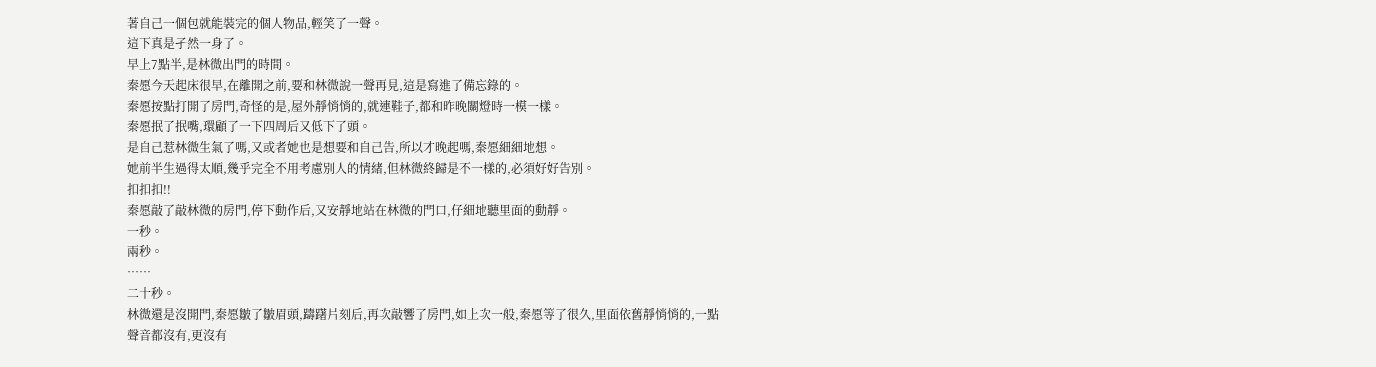著自己一個包就能裝完的個人物品,輕笑了一聲。
這下真是孑然一身了。
早上7點半,是林微出門的時間。
秦愿今天起床很早,在離開之前,要和林微說一聲再見,這是寫進了備忘錄的。
秦愿按點打開了房門,奇怪的是,屋外靜悄悄的,就連鞋子,都和昨晚關燈時一模一樣。
秦愿抿了抿嘴,環顧了一下四周后又低下了頭。
是自己惹林微生氣了嗎,又或者她也是想要和自己告,所以才晚起嗎,秦愿細細地想。
她前半生過得太順,幾乎完全不用考慮別人的情緒,但林微終歸是不一樣的,必須好好告別。
扣扣扣!!
秦愿敲了敲林微的房門,停下動作后,又安靜地站在林微的門口,仔細地聽里面的動靜。
一秒。
兩秒。
……
二十秒。
林微還是沒開門,秦愿皺了皺眉頭,躊躇片刻后,再次敲響了房門,如上次一般,秦愿等了很久,里面依舊靜悄悄的,一點聲音都沒有,更沒有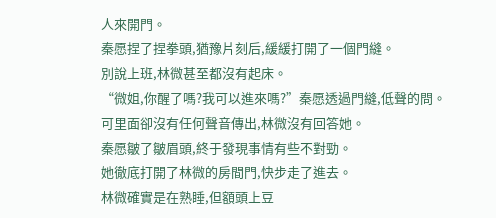人來開門。
秦愿捏了捏拳頭,猶豫片刻后,緩緩打開了一個門縫。
別說上班,林微甚至都沒有起床。
“微姐,你醒了嗎?我可以進來嗎?”秦愿透過門縫,低聲的問。
可里面卻沒有任何聲音傳出,林微沒有回答她。
秦愿皺了皺眉頭,終于發現事情有些不對勁。
她徹底打開了林微的房間門,快步走了進去。
林微確實是在熟睡,但額頭上豆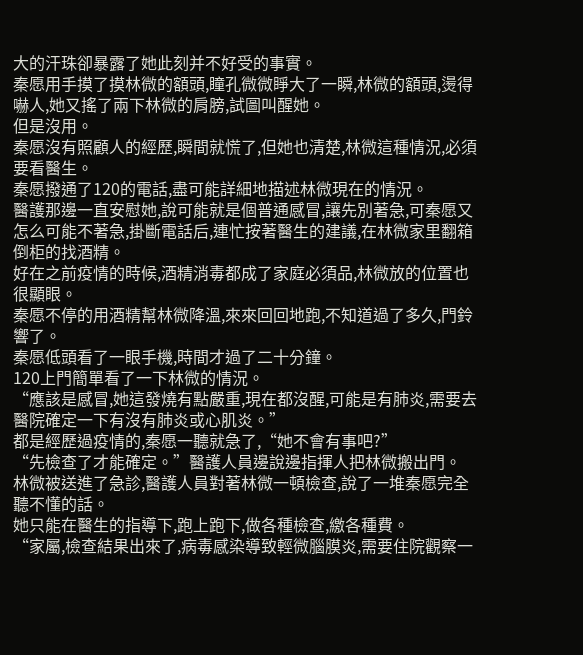大的汗珠卻暴露了她此刻并不好受的事實。
秦愿用手摸了摸林微的額頭,瞳孔微微睜大了一瞬,林微的額頭,燙得嚇人,她又搖了兩下林微的肩膀,試圖叫醒她。
但是沒用。
秦愿沒有照顧人的經歷,瞬間就慌了,但她也清楚,林微這種情況,必須要看醫生。
秦愿撥通了120的電話,盡可能詳細地描述林微現在的情況。
醫護那邊一直安慰她,說可能就是個普通感冒,讓先別著急,可秦愿又怎么可能不著急,掛斷電話后,連忙按著醫生的建議,在林微家里翻箱倒柜的找酒精。
好在之前疫情的時候,酒精消毒都成了家庭必須品,林微放的位置也很顯眼。
秦愿不停的用酒精幫林微降溫,來來回回地跑,不知道過了多久,門鈴響了。
秦愿低頭看了一眼手機,時間才過了二十分鐘。
120上門簡單看了一下林微的情況。
“應該是感冒,她這發燒有點嚴重,現在都沒醒,可能是有肺炎,需要去醫院確定一下有沒有肺炎或心肌炎。”
都是經歷過疫情的,秦愿一聽就急了,“她不會有事吧?”
“先檢查了才能確定。”醫護人員邊說邊指揮人把林微搬出門。
林微被送進了急診,醫護人員對著林微一頓檢查,說了一堆秦愿完全聽不懂的話。
她只能在醫生的指導下,跑上跑下,做各種檢查,繳各種費。
“家屬,檢查結果出來了,病毒感染導致輕微腦膜炎,需要住院觀察一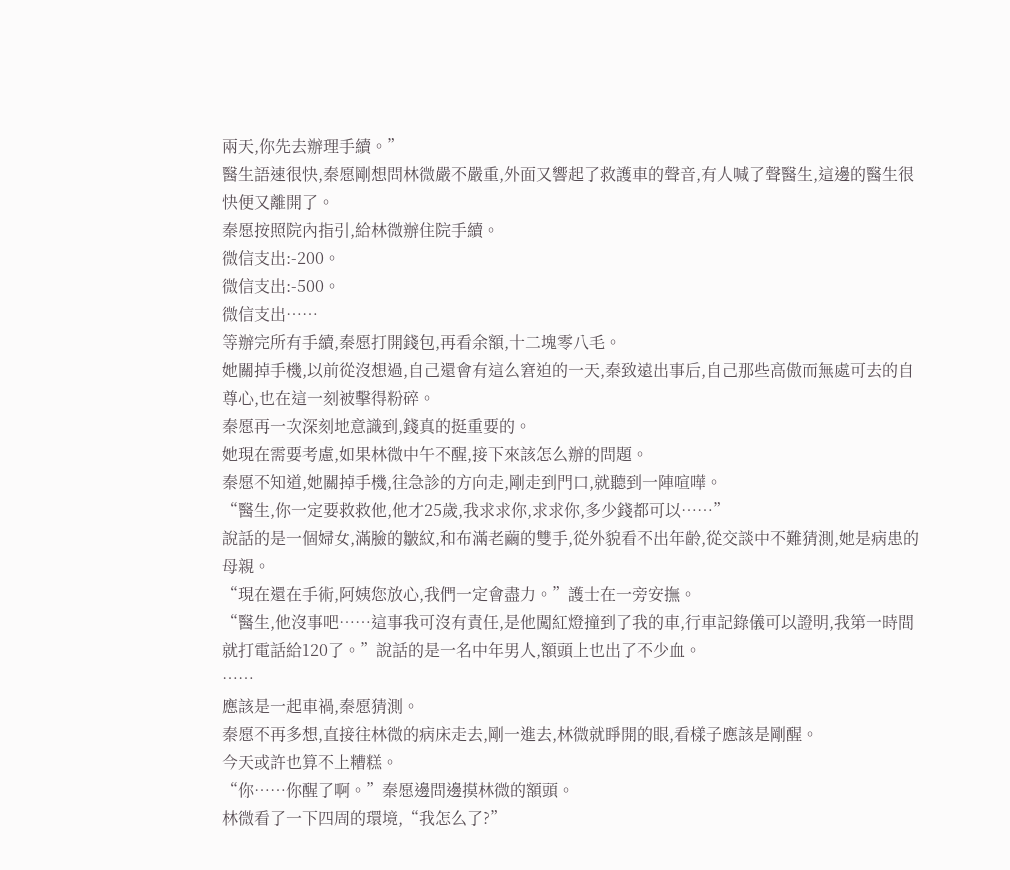兩天,你先去辦理手續。”
醫生語速很快,秦愿剛想問林微嚴不嚴重,外面又響起了救護車的聲音,有人喊了聲醫生,這邊的醫生很快便又離開了。
秦愿按照院內指引,給林微辦住院手續。
微信支出:-200。
微信支出:-500。
微信支出……
等辦完所有手續,秦愿打開錢包,再看余額,十二塊零八毛。
她關掉手機,以前從沒想過,自己還會有這么窘迫的一天,秦致遠出事后,自己那些高傲而無處可去的自尊心,也在這一刻被擊得粉碎。
秦愿再一次深刻地意識到,錢真的挺重要的。
她現在需要考慮,如果林微中午不醒,接下來該怎么辦的問題。
秦愿不知道,她關掉手機,往急診的方向走,剛走到門口,就聽到一陣喧嘩。
“醫生,你一定要救救他,他才25歲,我求求你,求求你,多少錢都可以……”
說話的是一個婦女,滿臉的皺紋,和布滿老繭的雙手,從外貌看不出年齡,從交談中不難猜測,她是病患的母親。
“現在還在手術,阿姨您放心,我們一定會盡力。”護士在一旁安撫。
“醫生,他沒事吧……這事我可沒有責任,是他闖紅燈撞到了我的車,行車記錄儀可以證明,我第一時間就打電話給120了。”說話的是一名中年男人,額頭上也出了不少血。
……
應該是一起車禍,秦愿猜測。
秦愿不再多想,直接往林微的病床走去,剛一進去,林微就睜開的眼,看樣子應該是剛醒。
今天或許也算不上糟糕。
“你……你醒了啊。”秦愿邊問邊摸林微的額頭。
林微看了一下四周的環境,“我怎么了?”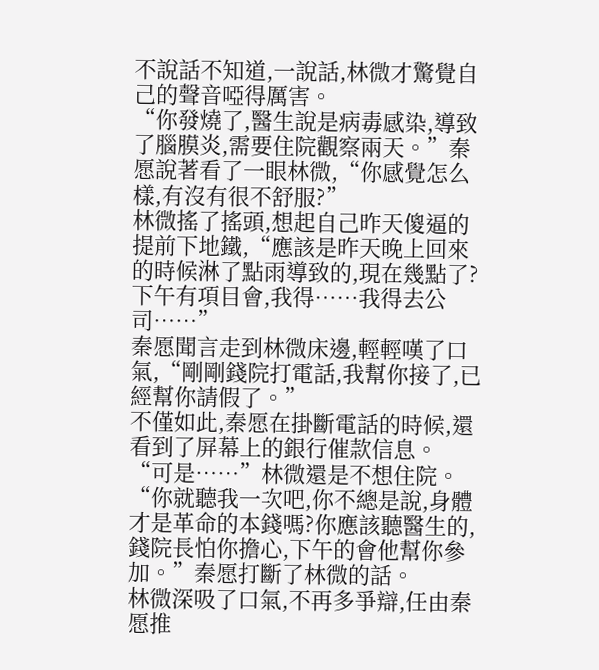不說話不知道,一說話,林微才驚覺自己的聲音啞得厲害。
“你發燒了,醫生說是病毒感染,導致了腦膜炎,需要住院觀察兩天。”秦愿說著看了一眼林微,“你感覺怎么樣,有沒有很不舒服?”
林微搖了搖頭,想起自己昨天傻逼的提前下地鐵,“應該是昨天晚上回來的時候淋了點雨導致的,現在幾點了?下午有項目會,我得……我得去公司……”
秦愿聞言走到林微床邊,輕輕嘆了口氣,“剛剛錢院打電話,我幫你接了,已經幫你請假了。”
不僅如此,秦愿在掛斷電話的時候,還看到了屏幕上的銀行催款信息。
“可是……”林微還是不想住院。
“你就聽我一次吧,你不總是說,身體才是革命的本錢嗎?你應該聽醫生的,錢院長怕你擔心,下午的會他幫你參加。”秦愿打斷了林微的話。
林微深吸了口氣,不再多爭辯,任由秦愿推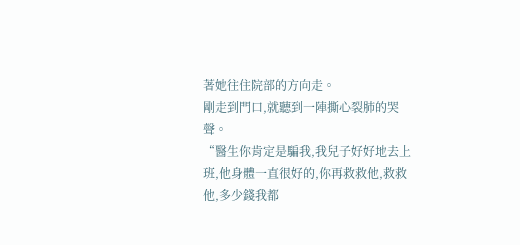著她往住院部的方向走。
剛走到門口,就聽到一陣撕心裂肺的哭聲。
“醫生你肯定是騙我,我兒子好好地去上班,他身體一直很好的,你再救救他,救救他,多少錢我都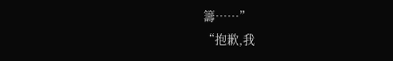籌……”
“抱歉,我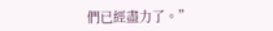們已經盡力了。”